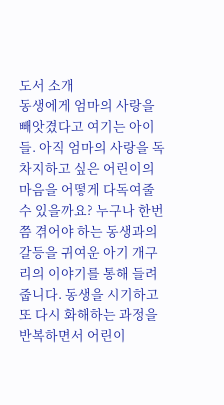도서 소개
동생에게 엄마의 사랑을 빼앗겼다고 여기는 아이들. 아직 엄마의 사랑을 독차지하고 싶은 어린이의 마음을 어떻게 다독여줄 수 있을까요? 누구나 한번쯤 겪어야 하는 동생과의 갈등을 귀여운 아기 개구리의 이야기를 통해 들려줍니다. 동생을 시기하고 또 다시 화해하는 과정을 반복하면서 어린이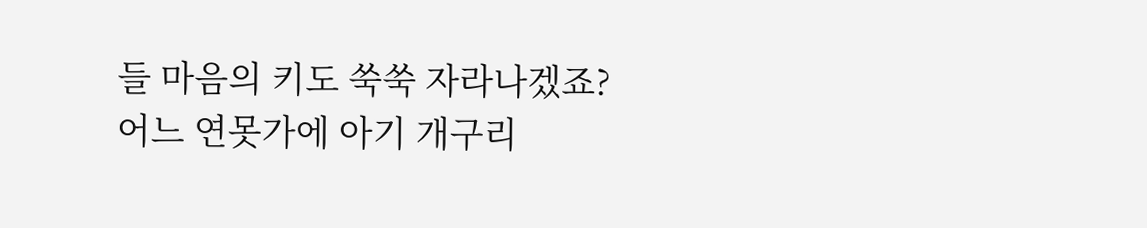들 마음의 키도 쑥쑥 자라나겠죠?
어느 연못가에 아기 개구리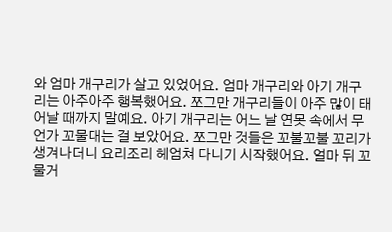와 엄마 개구리가 살고 있었어요. 엄마 개구리와 아기 개구리는 아주아주 행복했어요. 쪼그만 개구리들이 아주 많이 태어날 때까지 말예요. 아기 개구리는 어느 날 연못 속에서 무언가 꼬물대는 걸 보았어요. 쪼그만 것들은 꼬불꼬불 꼬리가 생겨나더니 요리조리 헤엄쳐 다니기 시작했어요. 얼마 뒤 꼬물거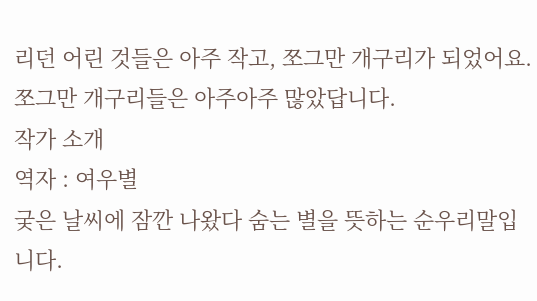리던 어린 것들은 아주 작고, 쪼그만 개구리가 되었어요. 쪼그만 개구리들은 아주아주 많았답니다.
작가 소개
역자 : 여우별
궂은 날씨에 잠깐 나왔다 숨는 별을 뜻하는 순우리말입니다.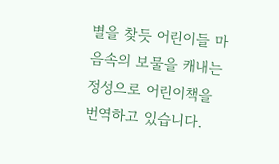별을 찾듯 어린이들 마음속의 보물을 캐내는 정성으로 어린이책을 번역하고 있습니다.